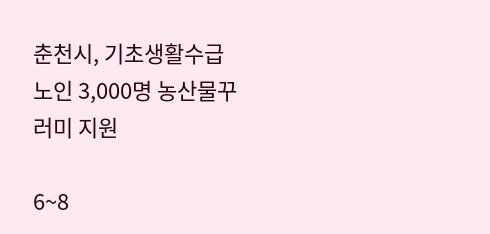춘천시, 기초생활수급 노인 3,000명 농산물꾸러미 지원

6~8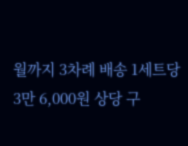월까지 3차례 배송 1세트당 3만 6,000원 상당 구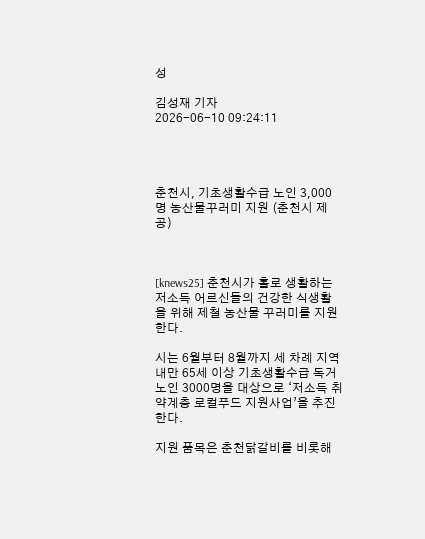성

김성재 기자
2026-06-10 09:24:11




춘천시, 기초생활수급 노인 3,000명 농산물꾸러미 지원 (춘천시 제공)



[knews25] 춘천시가 홀로 생활하는 저소득 어르신들의 건강한 식생활을 위해 제철 농산물 꾸러미를 지원한다.

시는 6월부터 8월까지 세 차례 지역 내만 65세 이상 기초생활수급 독거노인 3000명을 대상으로 ‘저소득 취약계층 로컬푸드 지원사업’을 추진한다.

지원 품목은 춘천닭갈비를 비롯해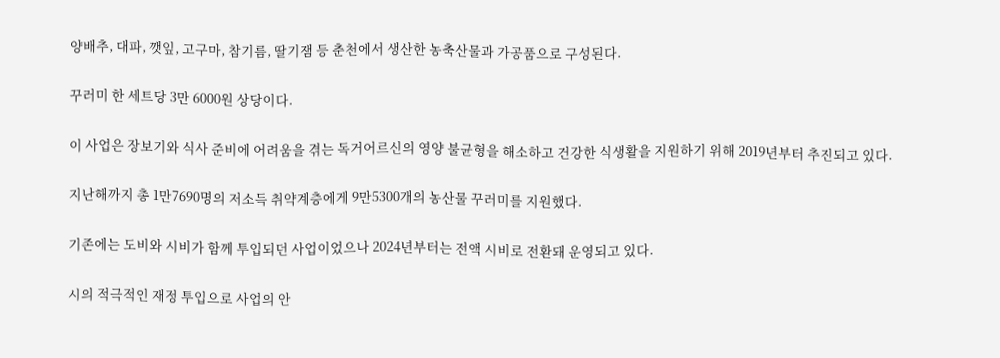양배추, 대파, 깻잎, 고구마, 참기름, 딸기잼 등 춘천에서 생산한 농축산물과 가공품으로 구성된다.

꾸러미 한 세트당 3만 6000원 상당이다.

이 사업은 장보기와 식사 준비에 어려움을 겪는 독거어르신의 영양 불균형을 해소하고 건강한 식생활을 지원하기 위해 2019년부터 추진되고 있다.

지난해까지 총 1만7690명의 저소득 취약계층에게 9만5300개의 농산물 꾸러미를 지원했다.

기존에는 도비와 시비가 함께 투입되던 사업이었으나 2024년부터는 전액 시비로 전환돼 운영되고 있다.

시의 적극적인 재정 투입으로 사업의 안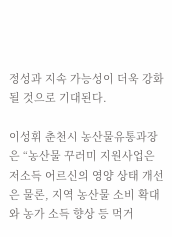정성과 지속 가능성이 더욱 강화될 것으로 기대된다.

이성휘 춘천시 농산물유통과장은 “농산물 꾸러미 지원사업은 저소득 어르신의 영양 상태 개선은 물론, 지역 농산물 소비 확대와 농가 소득 향상 등 먹거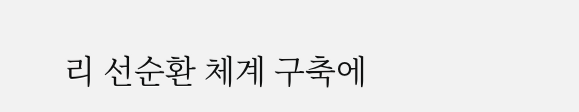리 선순환 체계 구축에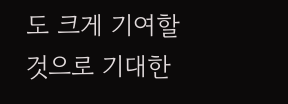도 크게 기여할 것으로 기대한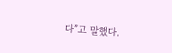다”고 말했다.